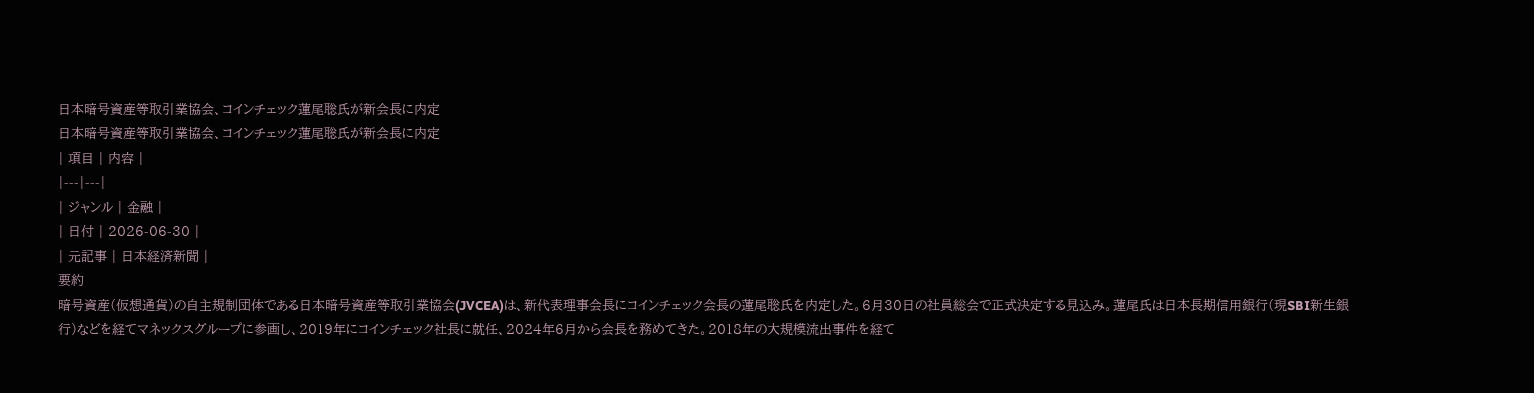日本暗号資産等取引業協会、コインチェック蓮尾聡氏が新会長に内定
日本暗号資産等取引業協会、コインチェック蓮尾聡氏が新会長に内定
| 項目 | 内容 |
|---|---|
| ジャンル | 金融 |
| 日付 | 2026-06-30 |
| 元記事 | 日本経済新聞 |
要約
暗号資産(仮想通貨)の自主規制団体である日本暗号資産等取引業協会(JVCEA)は、新代表理事会長にコインチェック会長の蓮尾聡氏を内定した。6月30日の社員総会で正式決定する見込み。蓮尾氏は日本長期信用銀行(現SBI新生銀行)などを経てマネックスグループに参画し、2019年にコインチェック社長に就任、2024年6月から会長を務めてきた。2018年の大規模流出事件を経て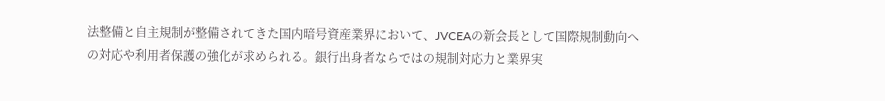法整備と自主規制が整備されてきた国内暗号資産業界において、JVCEAの新会長として国際規制動向への対応や利用者保護の強化が求められる。銀行出身者ならではの規制対応力と業界実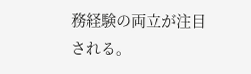務経験の両立が注目される。